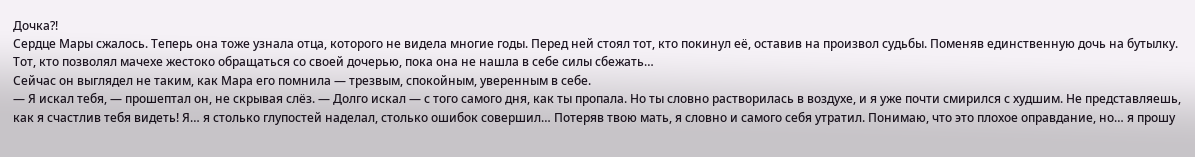Дочка?!
Сердце Мары сжалось. Теперь она тоже узнала отца, которого не видела многие годы. Перед ней стоял тот, кто покинул её, оставив на произвол судьбы. Поменяв единственную дочь на бутылку. Тот, кто позволял мачехе жестоко обращаться со своей дочерью, пока она не нашла в себе силы сбежать…
Сейчас он выглядел не таким, как Мара его помнила — трезвым, спокойным, уверенным в себе.
— Я искал тебя, — прошептал он, не скрывая слёз. — Долго искал — с того самого дня, как ты пропала. Но ты словно растворилась в воздухе, и я уже почти смирился с худшим. Не представляешь, как я счастлив тебя видеть! Я… я столько глупостей наделал, столько ошибок совершил… Потеряв твою мать, я словно и самого себя утратил. Понимаю, что это плохое оправдание, но… я прошу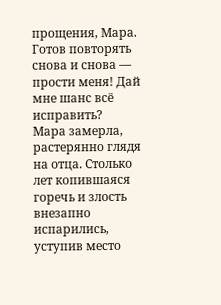прощения, Мара. Готов повторять снова и снова — прости меня! Дай мне шанс всё исправить?
Мара замерла, растерянно глядя на отца. Столько лет копившаяся горечь и злость внезапно испарились, уступив место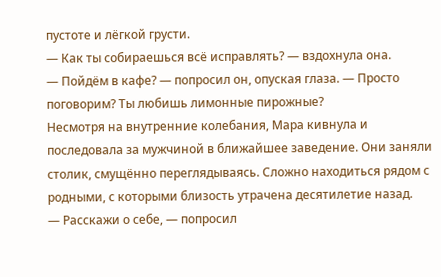пустоте и лёгкой грусти.
— Как ты собираешься всё исправлять? — вздохнула она.
— Пойдём в кафе? — попросил он, опуская глаза. — Просто поговорим? Ты любишь лимонные пирожные?
Несмотря на внутренние колебания, Мара кивнула и последовала за мужчиной в ближайшее заведение. Они заняли столик, смущённо переглядываясь. Сложно находиться рядом с родными, с которыми близость утрачена десятилетие назад.
— Расскажи о себе, — попросил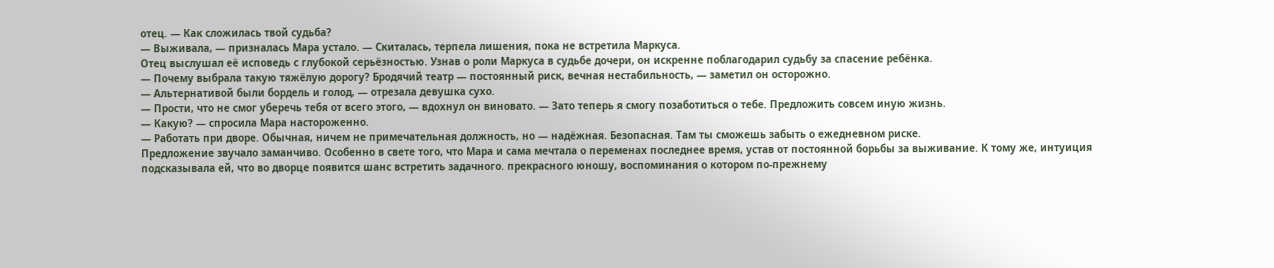отец. — Как сложилась твой судьба?
— Выживала, — призналась Мара устало. — Скиталась, терпела лишения, пока не встретила Маркуса.
Отец выслушал её исповедь с глубокой серьёзностью. Узнав о роли Маркуса в судьбе дочери, он искренне поблагодарил судьбу за спасение ребёнка.
— Почему выбрала такую тяжёлую дорогу? Бродячий театр — постоянный риск, вечная нестабильность, — заметил он осторожно.
— Альтернативой были бордель и голод, — отрезала девушка сухо.
— Прости, что не смог уберечь тебя от всего этого, — вдохнул он виновато. — Зато теперь я смогу позаботиться о тебе. Предложить совсем иную жизнь.
— Какую? — спросила Мара настороженно.
— Работать при дворе. Обычная, ничем не примечательная должность, но — надёжная. Безопасная. Там ты сможешь забыть о ежедневном риске.
Предложение звучало заманчиво. Особенно в свете того, что Мара и сама мечтала о переменах последнее время, устав от постоянной борьбы за выживание. К тому же, интуиция подсказывала ей, что во дворце появится шанс встретить задачного. прекрасного юношу, воспоминания о котором по-прежнему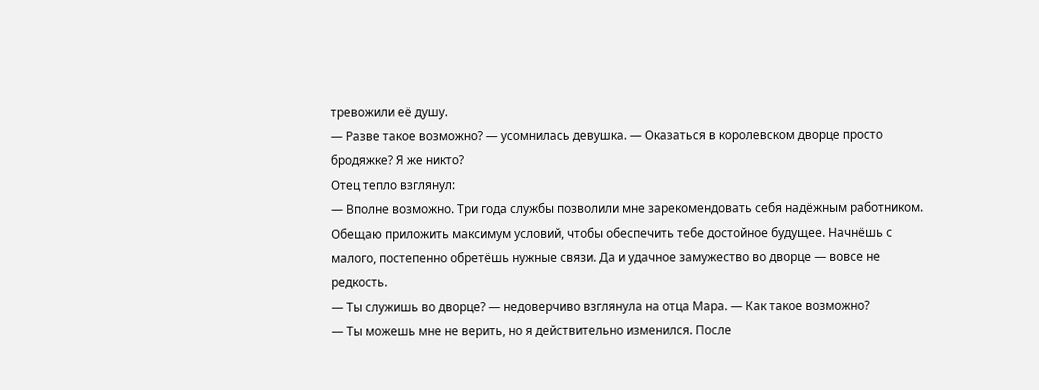тревожили её душу.
— Разве такое возможно? — усомнилась девушка. — Оказаться в королевском дворце просто бродяжке? Я же никто?
Отец тепло взглянул:
— Вполне возможно. Три года службы позволили мне зарекомендовать себя надёжным работником. Обещаю приложить максимум условий, чтобы обеспечить тебе достойное будущее. Начнёшь с малого, постепенно обретёшь нужные связи. Да и удачное замужество во дворце — вовсе не редкость.
— Ты служишь во дворце? — недоверчиво взглянула на отца Мара. — Как такое возможно?
— Ты можешь мне не верить, но я действительно изменился. После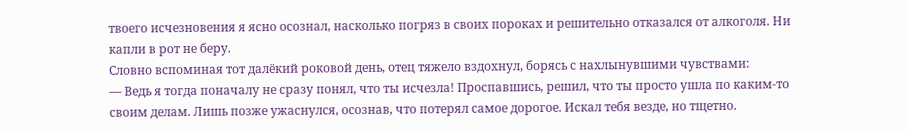твоего исчезновения я ясно осознал, насколько погряз в своих пороках и решительно отказался от алкоголя. Ни капли в рот не беру.
Словно вспоминая тот далёкий роковой день, отец тяжело вздохнул, борясь с нахлынувшими чувствами:
— Ведь я тогда поначалу не сразу понял, что ты исчезла! Проспавшись, решил, что ты просто ушла по каким-то своим делам. Лишь позже ужаснулся, осознав, что потерял самое дорогое. Искал тебя везде, но тщетно.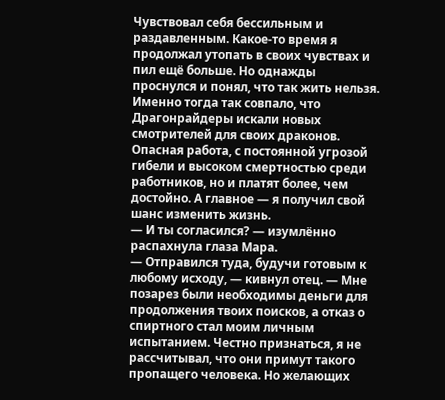Чувствовал себя бессильным и раздавленным. Какое-то время я продолжал утопать в своих чувствах и пил ещё больше. Но однажды проснулся и понял, что так жить нельзя. Именно тогда так совпало, что Драгонрайдеры искали новых смотрителей для своих драконов. Опасная работа, с постоянной угрозой гибели и высоком смертностью среди работников, но и платят более, чем достойно. А главное — я получил свой шанс изменить жизнь.
— И ты согласился? — изумлённо распахнула глаза Мара.
— Отправился туда, будучи готовым к любому исходу, — кивнул отец. — Мне позарез были необходимы деньги для продолжения твоих поисков, а отказ о спиртного стал моим личным испытанием. Честно признаться, я не рассчитывал, что они примут такого пропащего человека. Но желающих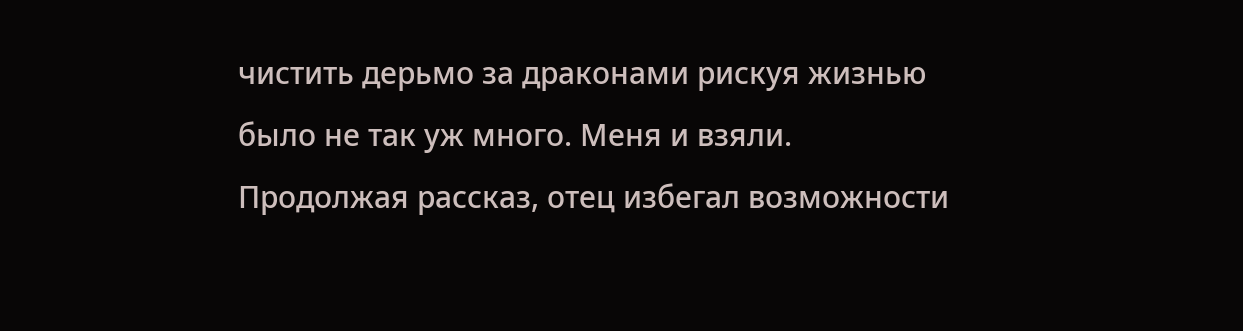чистить дерьмо за драконами рискуя жизнью было не так уж много. Меня и взяли.
Продолжая рассказ, отец избегал возможности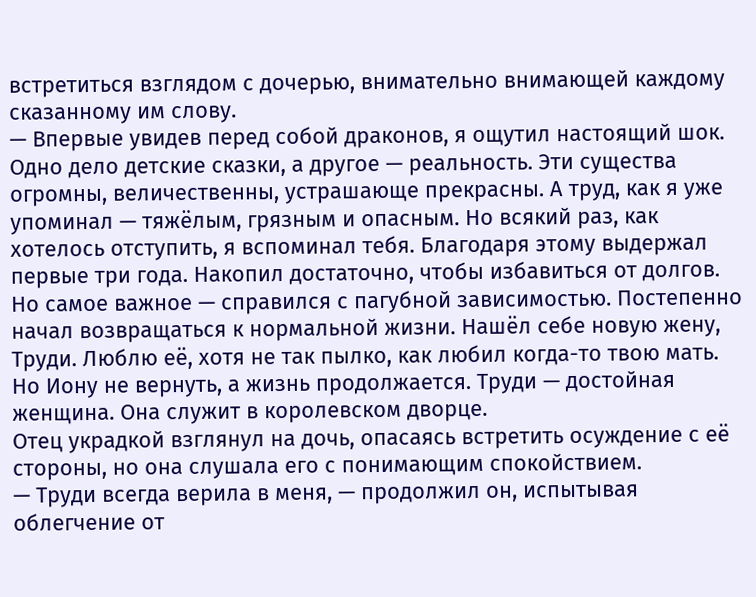встретиться взглядом с дочерью, внимательно внимающей каждому сказанному им слову.
— Впервые увидев перед собой драконов, я ощутил настоящий шок. Одно дело детские сказки, а другое — реальность. Эти существа огромны, величественны, устрашающе прекрасны. А труд, как я уже упоминал — тяжёлым, грязным и опасным. Но всякий раз, как хотелось отступить, я вспоминал тебя. Благодаря этому выдержал первые три года. Накопил достаточно, чтобы избавиться от долгов. Но самое важное — справился с пагубной зависимостью. Постепенно начал возвращаться к нормальной жизни. Нашёл себе новую жену, Труди. Люблю её, хотя не так пылко, как любил когда-то твою мать. Но Иону не вернуть, а жизнь продолжается. Труди — достойная женщина. Она служит в королевском дворце.
Отец украдкой взглянул на дочь, опасаясь встретить осуждение с её стороны, но она слушала его с понимающим спокойствием.
— Труди всегда верила в меня, — продолжил он, испытывая облегчение от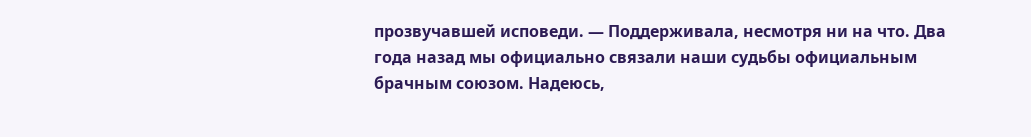прозвучавшей исповеди. — Поддерживала, несмотря ни на что. Два года назад мы официально связали наши судьбы официальным брачным союзом. Надеюсь,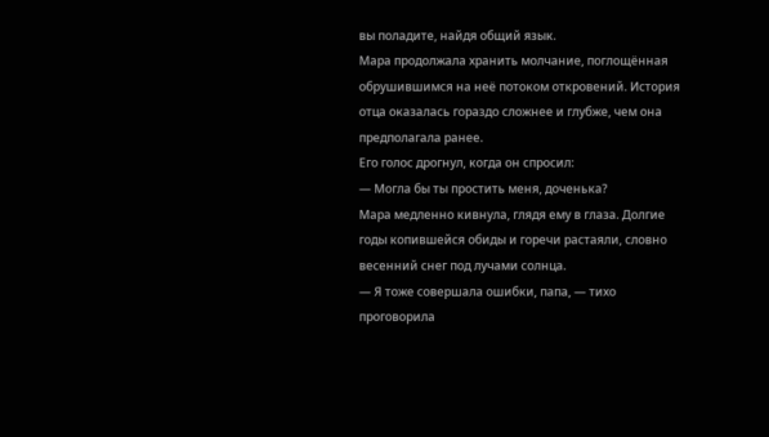вы поладите, найдя общий язык.
Мара продолжала хранить молчание, поглощённая обрушившимся на неё потоком откровений. История отца оказалась гораздо сложнее и глубже, чем она предполагала ранее.
Его голос дрогнул, когда он спросил:
— Могла бы ты простить меня, доченька?
Мара медленно кивнула, глядя ему в глаза. Долгие годы копившейся обиды и горечи растаяли, словно весенний снег под лучами солнца.
— Я тоже совершала ошибки, папа, — тихо проговорила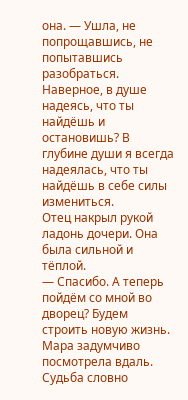она. — Ушла, не попрощавшись, не попытавшись разобраться. Наверное, в душе надеясь, что ты найдёшь и остановишь? В глубине души я всегда надеялась, что ты найдёшь в себе силы измениться.
Отец накрыл рукой ладонь дочери. Она была сильной и тёплой.
— Спасибо. А теперь пойдём со мной во дворец? Будем строить новую жизнь.
Мара задумчиво посмотрела вдаль. Судьба словно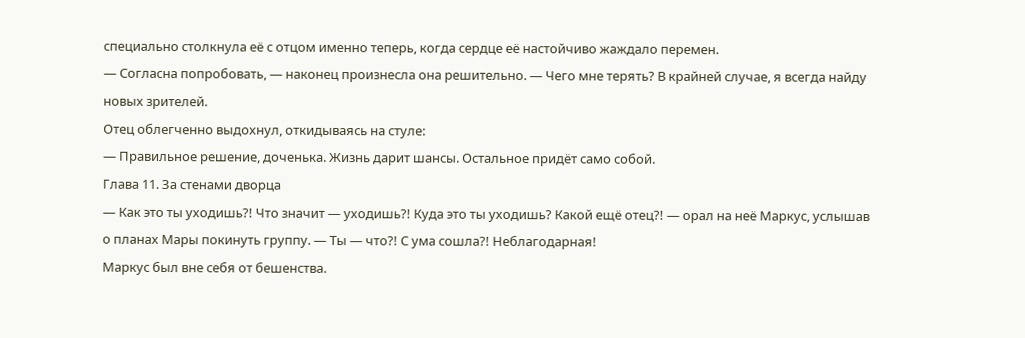специально столкнула её с отцом именно теперь, когда сердце её настойчиво жаждало перемен.
— Согласна попробовать, — наконец произнесла она решительно. — Чего мне терять? В крайней случае, я всегда найду новых зрителей.
Отец облегченно выдохнул, откидываясь на стуле:
— Правильное решение, доченька. Жизнь дарит шансы. Остальное придёт само собой.
Глава 11. За стенами дворца
— Как это ты уходишь?! Что значит — уходишь?! Куда это ты уходишь? Какой ещё отец?! — орал на неё Маркус, услышав о планах Мары покинуть группу. — Ты — что?! С ума сошла?! Неблагодарная!
Маркус был вне себя от бешенства.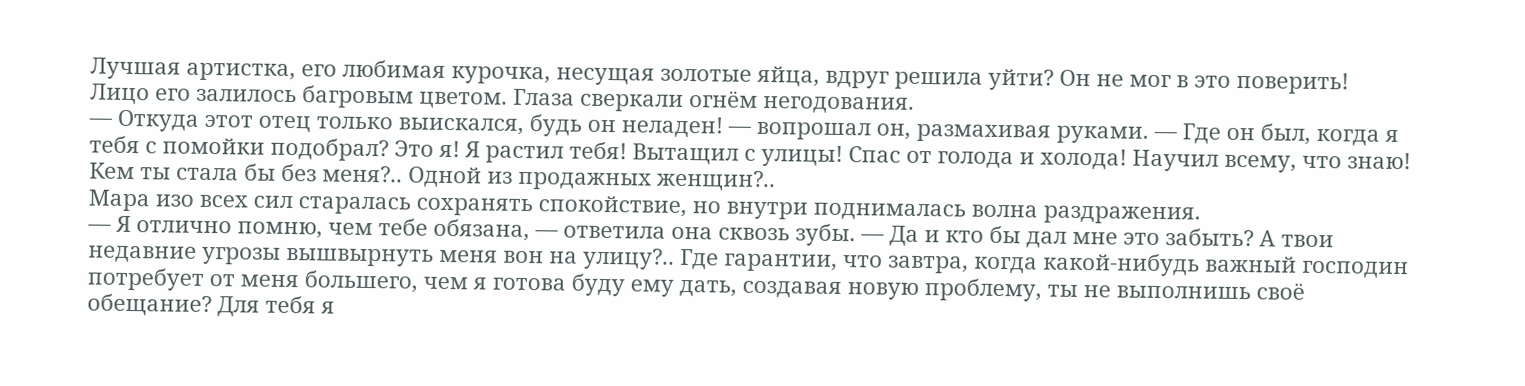Лучшая артистка, его любимая курочка, несущая золотые яйца, вдруг решила уйти? Он не мог в это поверить!
Лицо его залилось багровым цветом. Глаза сверкали огнём негодования.
— Откуда этот отец только выискался, будь он неладен! — вопрошал он, размахивая руками. — Где он был, когда я тебя с помойки подобрал? Это я! Я растил тебя! Вытащил с улицы! Спас от голода и холода! Научил всему, что знаю! Кем ты стала бы без меня?.. Одной из продажных женщин?..
Мара изо всех сил старалась сохранять спокойствие, но внутри поднималась волна раздражения.
— Я отлично помню, чем тебе обязана, — ответила она сквозь зубы. — Да и кто бы дал мне это забыть? А твои недавние угрозы вышвырнуть меня вон на улицу?.. Где гарантии, что завтра, когда какой-нибудь важный господин потребует от меня большего, чем я готова буду ему дать, создавая новую проблему, ты не выполнишь своё обещание? Для тебя я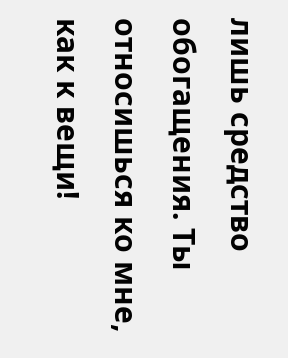лишь средство обогащения. Ты относишься ко мне, как к вещи!